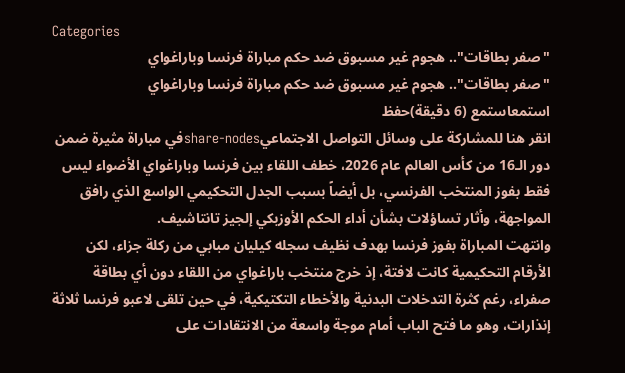Categories
"صفر بطاقات".. هجوم غير مسبوق ضد حكم مباراة فرنسا وباراغواي
"صفر بطاقات".. هجوم غير مسبوق ضد حكم مباراة فرنسا وباراغواي
استمعاستمع (6 دقيقة)حفظ
انقر هنا للمشاركة على وسائل التواصل الاجتماعيshare-nodesفي مباراة مثيرة ضمن دور الـ16 من كأس العالم عام 2026، خطف اللقاء بين فرنسا وباراغواي الأضواء ليس فقط بفوز المنتخب الفرنسي، بل أيضاً بسبب الجدل التحكيمي الواسع الذي رافق المواجهة، وأثار تساؤلات بشأن أداء الحكم الأوزبكي إلجيز تانتاشيف.
وانتهت المباراة بفوز فرنسا بهدف نظيف سجله كيليان مبابي من ركلة جزاء، لكن الأرقام التحكيمية كانت لافتة، إذ خرج منتخب باراغواي من اللقاء دون أي بطاقة صفراء، رغم كثرة التدخلات البدنية والأخطاء التكتيكية، في حين تلقى لاعبو فرنسا ثلاثة إنذارات، وهو ما فتح الباب أمام موجة واسعة من الانتقادات على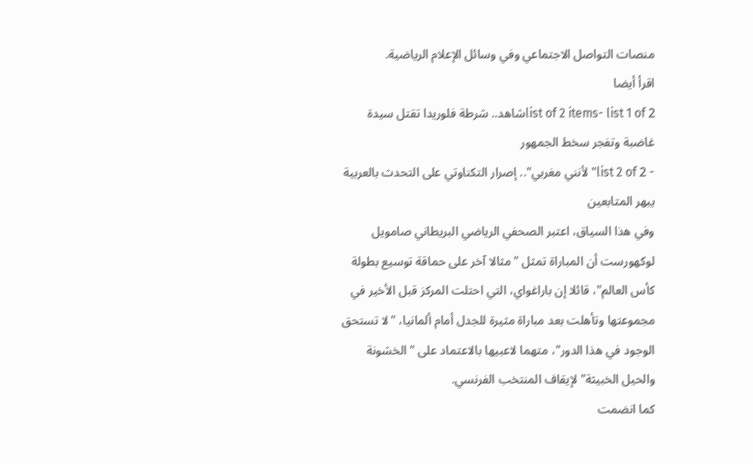منصات التواصل الاجتماعي وفي وسائل الإعلام الرياضية.
اقرأ أيضا
list of 2 items- list 1 of 2شاهد.. شرطة فلوريدا تقتل سيدة غاضبة وتفجر سخط الجمهور
- list 2 of 2"لأنني مغربي".. إصرار التكناوتي على التحدث بالعربية يبهر المتابعين
وفي هذا السياق، اعتبر الصحفي الرياضي البريطاني صامويل لوكهورست أن المباراة تمثل "مثالا آخر على حماقة توسيع بطولة كأس العالم"، قائلا إن باراغواي، التي احتلت المركز قبل الأخير في مجموعتها وتأهلت بعد مباراة مثيرة للجدل أمام ألمانيا، "لا تستحق الوجود في هذا الدور"، متهما لاعبيها بالاعتماد على "الخشونة والحيل الخبيثة" لإيقاف المنتخب الفرنسي.
كما انضمت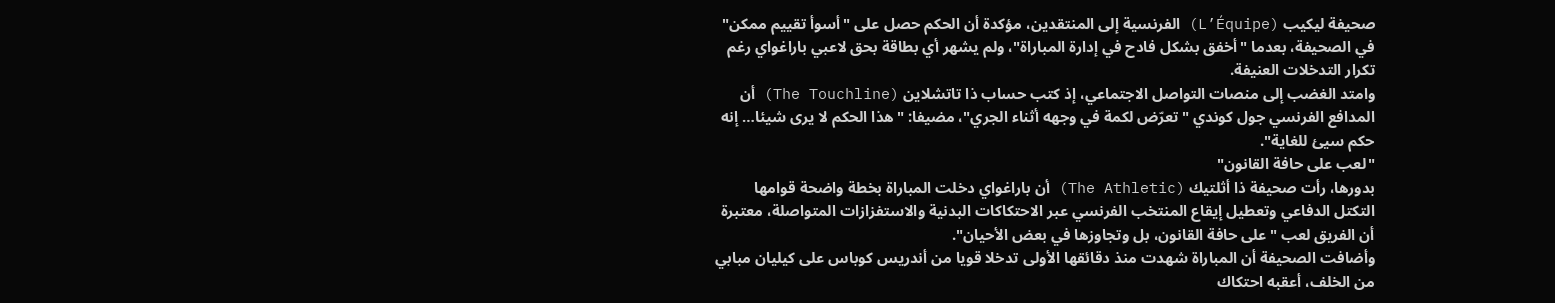صحيفة ليكيب (L’Équipe) الفرنسية إلى المنتقدين، مؤكدة أن الحكم حصل على "أسوأ تقييم ممكن" في الصحيفة، بعدما "أخفق بشكل فادح في إدارة المباراة"، ولم يشهر أي بطاقة بحق لاعبي باراغواي رغم تكرار التدخلات العنيفة.
وامتد الغضب إلى منصات التواصل الاجتماعي، إذ كتب حساب ذا تاتشلاين (The Touchline) أن المدافع الفرنسي جول كوندي "تعرّض لكمة في وجهه أثناء الجري"، مضيفا: "هذا الحكم لا يرى شيئا… إنه حكم سيئ للغاية".
"لعب على حافة القانون"
بدورها، رأت صحيفة ذا أثلتيك (The Athletic) أن باراغواي دخلت المباراة بخطة واضحة قوامها التكتل الدفاعي وتعطيل إيقاع المنتخب الفرنسي عبر الاحتكاكات البدنية والاستفزازات المتواصلة، معتبرة أن الفريق لعب "على حافة القانون، بل وتجاوزها في بعض الأحيان".
وأضافت الصحيفة أن المباراة شهدت منذ دقائقها الأولى تدخلا قويا من أندريس كوباس على كيليان مبابي من الخلف، أعقبه احتكاك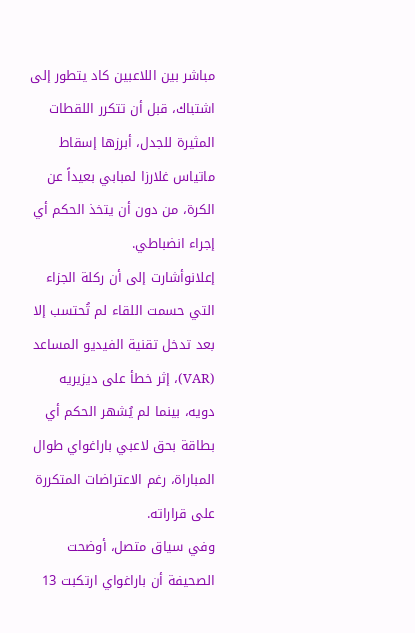مباشر بين اللاعبين كاد يتطور إلى اشتباك، قبل أن تتكرر اللقطات المثيرة للجدل، أبرزها إسقاط ماتياس غلارزا لمبابي بعيداً عن الكرة، من دون أن يتخذ الحكم أي إجراء انضباطي.
إعلانوأشارت إلى أن ركلة الجزاء التي حسمت اللقاء لم تُحتسب إلا بعد تدخل تقنية الفيديو المساعد (VAR)، إثر خطأ على ديزيريه دويه، بينما لم يُشهر الحكم أي بطاقة بحق لاعبي باراغواي طوال المباراة، رغم الاعتراضات المتكررة على قراراته.
وفي سياق متصل، أوضحت الصحيفة أن باراغواي ارتكبت 13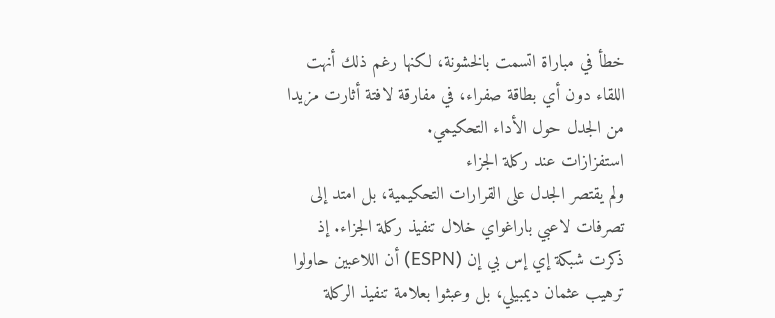خطأ في مباراة اتسمت بالخشونة، لكنها رغم ذلك أنهت اللقاء دون أي بطاقة صفراء، في مفارقة لافتة أثارت مزيدا من الجدل حول الأداء التحكيمي.
استفزازات عند ركلة الجزاء
ولم يقتصر الجدل على القرارات التحكيمية، بل امتد إلى تصرفات لاعبي باراغواي خلال تنفيذ ركلة الجزاء. إذ ذكرت شبكة إي إس بي إن (ESPN) أن اللاعبين حاولوا ترهيب عثمان ديمبيلي، بل وعبثوا بعلامة تنفيذ الركلة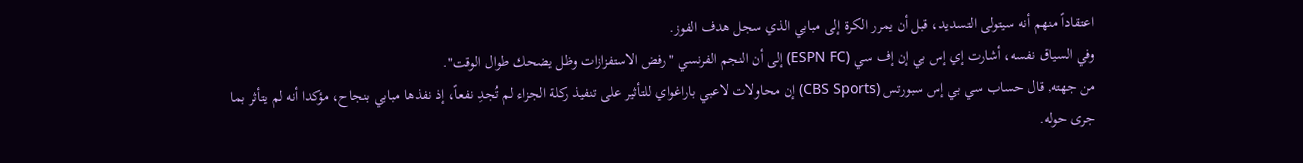اعتقاداً منهم أنه سيتولى التسديد، قبل أن يمرر الكرة إلى مبابي الذي سجل هدف الفوز.
وفي السياق نفسه، أشارت إي إس بي إن إف سي (ESPN FC) إلى أن النجم الفرنسي "رفض الاستفزازات وظل يضحك طوال الوقت".
من جهته, قال حساب سي بي إس سبورتس (CBS Sports) إن محاولات لاعبي باراغواي للتأثير على تنفيذ ركلة الجزاء لم تُجدِ نفعاً، إذ نفذها مبابي بنجاح، مؤكدا أنه لم يتأثر بما جرى حوله.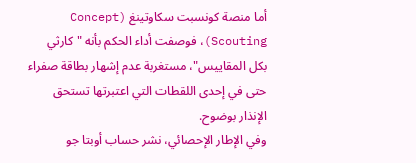أما منصة كونسبت سكاوتينغ (Concept Scouting)، فوصفت أداء الحكم بأنه "كارثي بكل المقاييس"، مستغربة عدم إشهار بطاقة صفراء حتى في إحدى اللقطات التي اعتبرتها تستحق الإنذار بوضوح.
وفي الإطار الإحصائي، نشر حساب أوبتا جو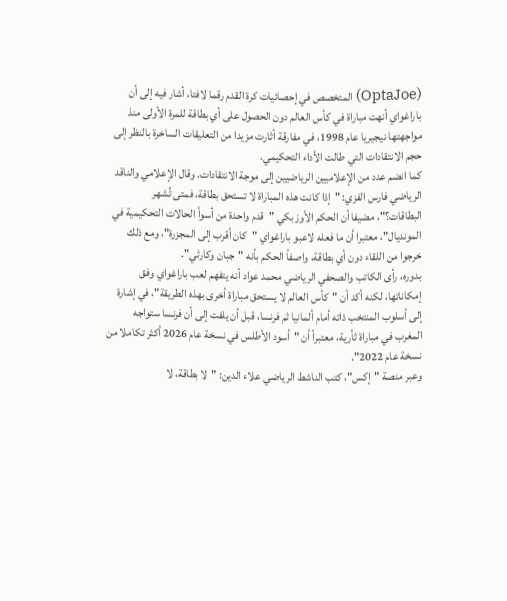(OptaJoe) المتخصص في إحصائيات كرة القدم رقما لافتا، أشار فيه إلى أن باراغواي أنهت مباراة في كأس العالم دون الحصول على أي بطاقة للمرة الأولى منذ مواجهتها نيجيريا عام 1998، في مفارقة أثارت مزيدا من التعليقات الساخرة بالنظر إلى حجم الانتقادات التي طالت الأداء التحكيمي.
كما انضم عدد من الإعلاميين الرياضيين إلى موجة الانتقادات. وقال الإعلامي والناقد الرياضي فارس الفزي: "إذا كانت هذه المباراة لا تستحق بطاقة، فمتى تُشهر البطاقات؟"، مضيفا أن الحكم الأوزبكي "قدم واحدة من أسوأ الحالات التحكيمية في المونديال"، معتبرا أن ما فعله لاعبو باراغواي "كان أقرب إلى المجزرة"، ومع ذلك خرجوا من اللقاء دون أي بطاقة، واصفاً الحكم بأنه "جبان وكارثي".
بدوره، رأى الكاتب والصحفي الرياضي محمد عواد أنه يتفهم لعب باراغواي وفق إمكاناتها، لكنه أكد أن "كأس العالم لا يستحق مباراة أخرى بهذه الطريقة"، في إشارة إلى أسلوب المنتخب ذاته أمام ألمانيا ثم فرنسا، قبل أن يلفت إلى أن فرنسا ستواجه المغرب في مباراة ثأرية، معتبراً أن "أسود الأطلس في نسخة عام 2026 أكثر تكاملا من نسخة عام 2022".
وعبر منصة "إكس"، كتب الناشط الرياضي علاء الدين: "لا بطاقة، لا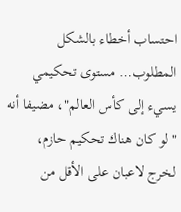احتساب أخطاء بالشكل المطلوب… مستوى تحكيمي يسيء إلى كأس العالم"، مضيفا أنه "لو كان هناك تحكيم حازم، لخرج لاعبان على الأقل من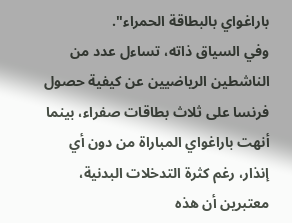باراغواي بالبطاقة الحمراء".
وفي السياق ذاته، تساءل عدد من الناشطين الرياضيين عن كيفية حصول فرنسا على ثلاث بطاقات صفراء، بينما أنهت باراغواي المباراة من دون أي إنذار، رغم كثرة التدخلات البدنية، معتبرين أن هذه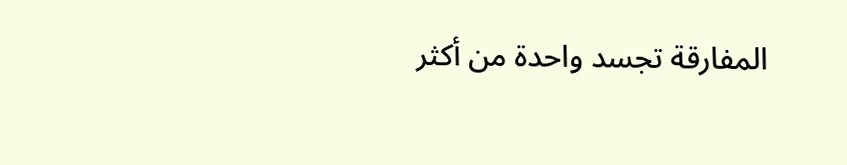المفارقة تجسد واحدة من أكثر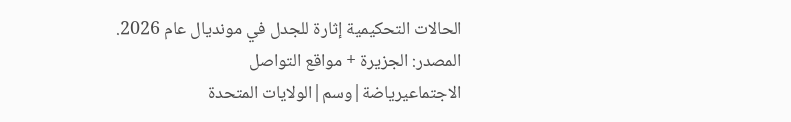الحالات التحكيمية إثارة للجدل في مونديال عام 2026.
المصدر: الجزيرة + مواقع التواصل الاجتماعيرياضة|وسم|الولايات المتحدة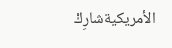الأمريكيةشارِكْ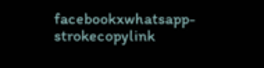facebookxwhatsapp-strokecopylink